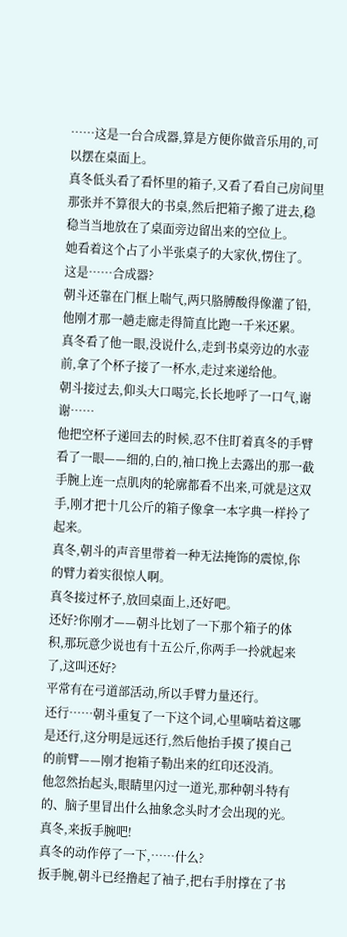……这是一台合成器,算是方便你做音乐用的,可以摆在桌面上。
真冬低头看了看怀里的箱子,又看了看自己房间里那张并不算很大的书桌,然后把箱子搬了进去,稳稳当当地放在了桌面旁边留出来的空位上。
她看着这个占了小半张桌子的大家伙,愣住了。
这是……合成器?
朝斗还靠在门框上喘气,两只胳膊酸得像灌了铅,他刚才那一趟走廊走得简直比跑一千米还累。
真冬看了他一眼,没说什么,走到书桌旁边的水壶前,拿了个杯子接了一杯水,走过来递给他。
朝斗接过去,仰头大口喝完,长长地呼了一口气,谢谢……
他把空杯子递回去的时候,忍不住盯着真冬的手臂看了一眼——细的,白的,袖口挽上去露出的那一截手腕上连一点肌肉的轮廓都看不出来,可就是这双手,刚才把十几公斤的箱子像拿一本字典一样拎了起来。
真冬,朝斗的声音里带着一种无法掩饰的震惊,你的臂力着实很惊人啊。
真冬接过杯子,放回桌面上,还好吧。
还好?你刚才——朝斗比划了一下那个箱子的体积,那玩意少说也有十五公斤,你两手一拎就起来了,这叫还好?
平常有在弓道部活动,所以手臂力量还行。
还行……朝斗重复了一下这个词,心里嘀咕着这哪是还行,这分明是远还行,然后他抬手摸了摸自己的前臂——刚才抱箱子勒出来的红印还没消。
他忽然抬起头,眼睛里闪过一道光,那种朝斗特有的、脑子里冒出什么抽象念头时才会出现的光。
真冬,来扳手腕吧!
真冬的动作停了一下,……什么?
扳手腕,朝斗已经撸起了袖子,把右手肘撑在了书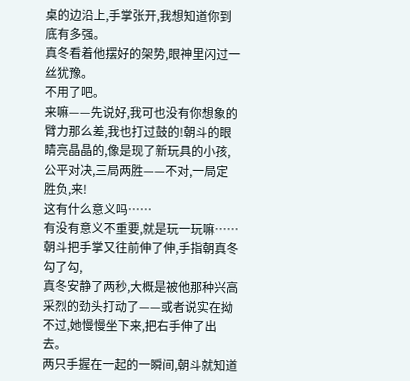桌的边沿上,手掌张开,我想知道你到底有多强。
真冬看着他摆好的架势,眼神里闪过一丝犹豫。
不用了吧。
来嘛——先说好,我可也没有你想象的臂力那么差,我也打过鼓的!朝斗的眼睛亮晶晶的,像是现了新玩具的小孩,公平对决,三局两胜——不对,一局定胜负,来!
这有什么意义吗……
有没有意义不重要,就是玩一玩嘛……朝斗把手掌又往前伸了伸,手指朝真冬勾了勾,
真冬安静了两秒,大概是被他那种兴高采烈的劲头打动了——或者说实在拗不过,她慢慢坐下来,把右手伸了出去。
两只手握在一起的一瞬间,朝斗就知道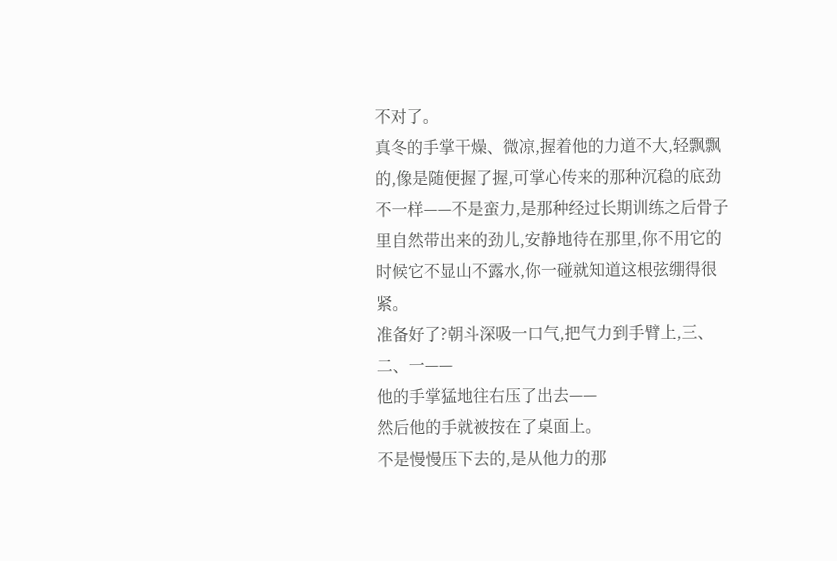不对了。
真冬的手掌干燥、微凉,握着他的力道不大,轻飘飘的,像是随便握了握,可掌心传来的那种沉稳的底劲不一样——不是蛮力,是那种经过长期训练之后骨子里自然带出来的劲儿,安静地待在那里,你不用它的时候它不显山不露水,你一碰就知道这根弦绷得很紧。
准备好了?朝斗深吸一口气,把气力到手臂上,三、二、一——
他的手掌猛地往右压了出去——
然后他的手就被按在了桌面上。
不是慢慢压下去的,是从他力的那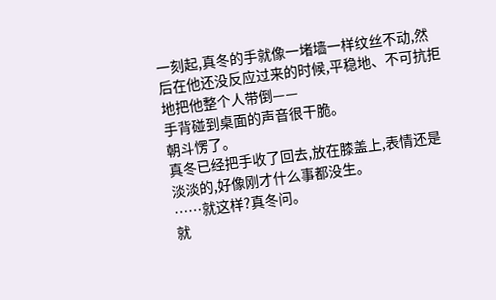一刻起,真冬的手就像一堵墙一样纹丝不动,然后在他还没反应过来的时候,平稳地、不可抗拒地把他整个人带倒——
手背碰到桌面的声音很干脆。
朝斗愣了。
真冬已经把手收了回去,放在膝盖上,表情还是淡淡的,好像刚才什么事都没生。
……就这样?真冬问。
就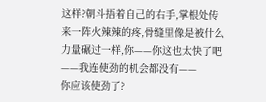这样?朝斗捂着自己的右手,掌根处传来一阵火辣辣的疼,骨缝里像是被什么力量碾过一样,你——你这也太快了吧——我连使劲的机会都没有——
你应该使劲了?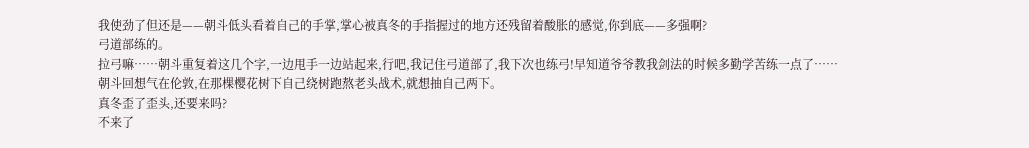我使劲了但还是——朝斗低头看着自己的手掌,掌心被真冬的手指握过的地方还残留着酸胀的感觉,你到底——多强啊?
弓道部练的。
拉弓嘛……朝斗重复着这几个字,一边甩手一边站起来,行吧,我记住弓道部了,我下次也练弓!早知道爷爷教我剑法的时候多勤学苦练一点了……
朝斗回想气在伦敦,在那棵樱花树下自己绕树跑熬老头战术,就想抽自己两下。
真冬歪了歪头,还要来吗?
不来了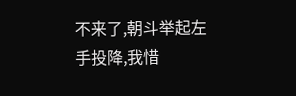不来了,朝斗举起左手投降,我惜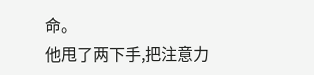命。
他甩了两下手,把注意力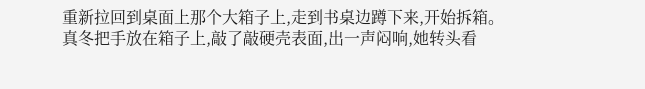重新拉回到桌面上那个大箱子上,走到书桌边蹲下来,开始拆箱。
真冬把手放在箱子上,敲了敲硬壳表面,出一声闷响,她转头看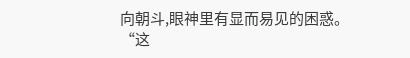向朝斗,眼神里有显而易见的困惑。
“这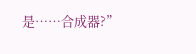是……合成器?”